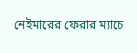নেইমারের ফেরার ম্যাচে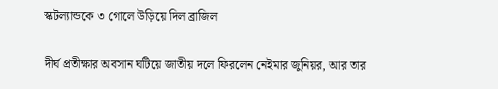স্কটল্যান্ডকে ৩ গোলে উড়িয়ে দিল ব্রাজিল

দীর্ঘ প্রতীক্ষার অবসান ঘটিয়ে জাতীয় দলে ফিরলেন নেইমার জুনিয়র, আর তার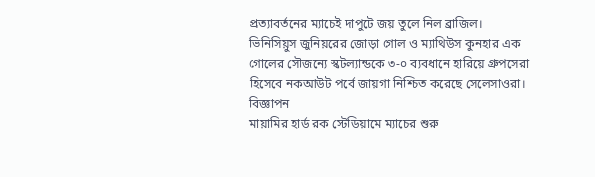প্রত্যাবর্তনের ম্যাচেই দাপুটে জয় তুলে নিল ব্রাজিল। ভিনিসিয়ুস জুনিয়রের জোড়া গোল ও ম্যাথিউস কুনহার এক গোলের সৌজন্যে স্কটল্যান্ডকে ৩-০ ব্যবধানে হারিয়ে গ্রুপসেরা হিসেবে নকআউট পর্বে জায়গা নিশ্চিত করেছে সেলেসাওরা।
বিজ্ঞাপন
মায়ামির হার্ড রক স্টেডিয়ামে ম্যাচের শুরু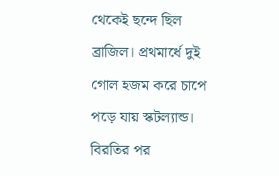থেকেই ছন্দে ছিল ব্রাজিল। প্রথমার্ধে দুই গোল হজম করে চাপে পড়ে যায় স্কটল্যান্ড। বিরতির পর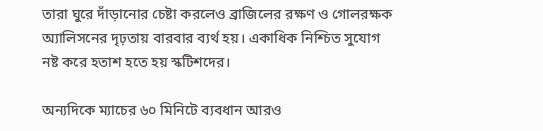তারা ঘুরে দাঁড়ানোর চেষ্টা করলেও ব্রাজিলের রক্ষণ ও গোলরক্ষক অ্যালিসনের দৃঢ়তায় বারবার ব্যর্থ হয়। একাধিক নিশ্চিত সুযোগ নষ্ট করে হতাশ হতে হয় স্কটিশদের।

অন্যদিকে ম্যাচের ৬০ মিনিটে ব্যবধান আরও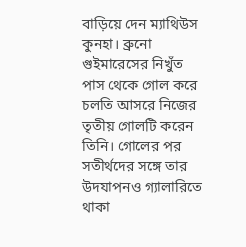বাড়িয়ে দেন ম্যাথিউস কুনহা। ব্রুনো গুইমারেসের নিখুঁত পাস থেকে গোল করে চলতি আসরে নিজের তৃতীয় গোলটি করেন তিনি। গোলের পর সতীর্থদের সঙ্গে তার উদযাপনও গ্যালারিতে থাকা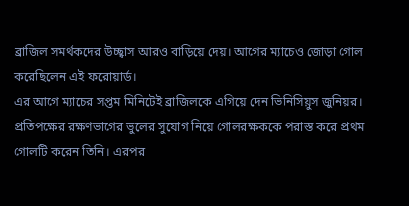ব্রাজিল সমর্থকদের উচ্ছ্বাস আরও বাড়িয়ে দেয়। আগের ম্যাচেও জোড়া গোল করেছিলেন এই ফরোয়ার্ড।
এর আগে ম্যাচের সপ্তম মিনিটেই ব্রাজিলকে এগিয়ে দেন ভিনিসিয়ুস জুনিয়র। প্রতিপক্ষের রক্ষণভাগের ভুলের সুযোগ নিয়ে গোলরক্ষককে পরাস্ত করে প্রথম গোলটি করেন তিনি। এরপর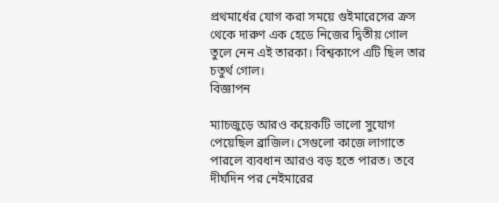প্রথমার্ধের যোগ করা সময়ে গুইমারেসের ক্রস থেকে দারুণ এক হেডে নিজের দ্বিতীয় গোল তুলে নেন এই তারকা। বিশ্বকাপে এটি ছিল তার চতুর্থ গোল।
বিজ্ঞাপন

ম্যাচজুড়ে আরও কয়েকটি ভালো সুযোগ পেয়েছিল ব্রাজিল। সেগুলো কাজে লাগাতে পারলে ব্যবধান আরও বড় হতে পারত। তবে দীর্ঘদিন পর নেইমারের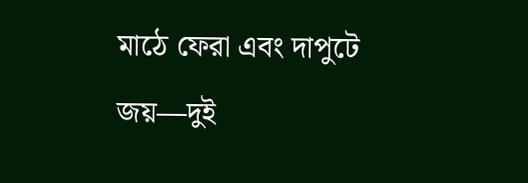মাঠে ফেরা এবং দাপুটে জয়—দুই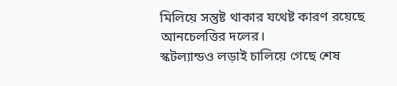মিলিয়ে সন্তুষ্ট থাকার যথেষ্ট কারণ রয়েছে আনচেলত্তির দলের।
স্কটল্যান্ডও লড়াই চালিয়ে গেছে শেষ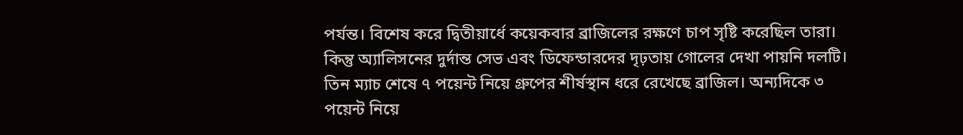পর্যন্ত। বিশেষ করে দ্বিতীয়ার্ধে কয়েকবার ব্রাজিলের রক্ষণে চাপ সৃষ্টি করেছিল তারা। কিন্তু অ্যালিসনের দুর্দান্ত সেভ এবং ডিফেন্ডারদের দৃঢ়তায় গোলের দেখা পায়নি দলটি।
তিন ম্যাচ শেষে ৭ পয়েন্ট নিয়ে গ্রুপের শীর্ষস্থান ধরে রেখেছে ব্রাজিল। অন্যদিকে ৩ পয়েন্ট নিয়ে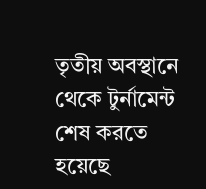তৃতীয় অবস্থানে থেকে টুর্নামেন্ট শেষ করতে হয়েছে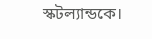স্কটল্যান্ডকে।